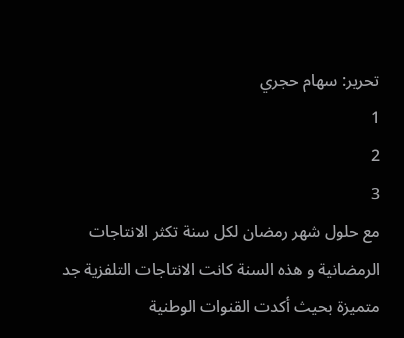تحرير: سهام حجري
1
2
3
مع حلول شهر رمضان لكل سنة تكثر الانتاجات الرمضانية و هذه السنة كانت الانتاجات التلفزية جد متميزة بحيث أكدت القنوات الوطنية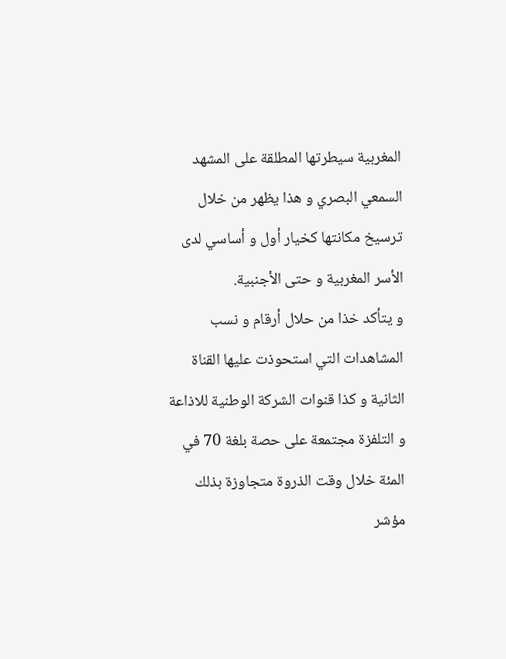المغربية سيطرتها المطلقة على المشهد السمعي البصري و هذا يظهر من خلال ترسيخ مكانتها كخيار أول و أساسي لدى الأسر المغربية و حتى الأجنبية.
و يتأكد خذا من حلال أرقام و نسب المشاهدات التي استحوذت عليها القناة الثانية و كذا قنوات الشركة الوطنية للاذاعة و التلفزة مجتمعة على حصة بلغة 70 في المئة خلال وقت الذروة متجاوزة بذلك مؤشر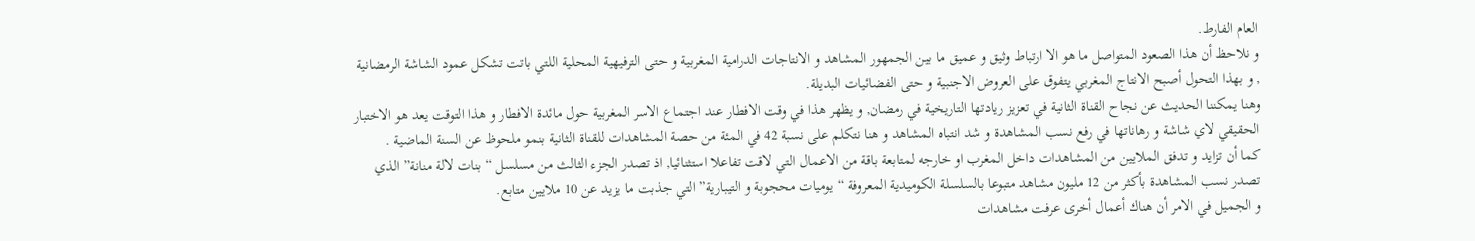العام الفارط.
و نلاحظ أن هذا الصعود المتواصل ما هو الا ارتباط وثيق و عميق ما بين الجمهور المشاهد و الانتاجات الدرامية المغربية و حتى الترفيهية المحلية اللتي باتت تشكل عمود الشاشة الرمضانية , و بهذا التحول أصبح الانتاج المغربي يتفوق على العروض الاجنبية و حتى الفضائيات البديلة.
وهنا يمكننا الحديث عن نجاح القناة الثانية في تعزيز ريادتها التاريخية في رمضان, و يظهر هذا في وقت الافطار عند اجتماع الاسر المغربية حول مائدة الافطار و هذا التوقت يعد هو الاختبار الحقيقي لاي شاشة و رهاناتها في رفع نسب المشاهدة و شد انتباه المشاهد و هنا نتكلم على نسبة 42 في المئة من حصة المشاهدات للقناة الثانية بنمو ملحوظ عن السنة الماضية .
كما أن تزايد و تدفق الملايين من المشاهدات داخل المغرب او خارجه لمتابعة باقة من الاعمال التي لاقت تفاعلا استثنائيا, اذ تصدر الجزء الثالث من مسلسل “بنات لالة منانة” الذي تصدر نسب المشاهدة بأكثر من 12 مليون مشاهد متبوعا بالسلسلة الكوميدية المعروفة “يوميات محجوبة و التيبارية” التي جذبت ما يزيد عن 10 ملايين متابع.
و الجميل في الامر أن هناك أعمال أخرى عرفت مشاهدات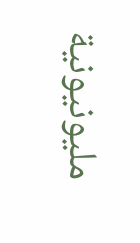مليونيونية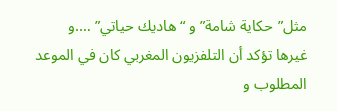مثل”حكاية شامة” و “هاديك حياتي” ….و غيرها تؤكد أن التلفزيون المغربي كان في الموعد المطلوب و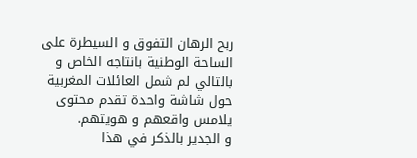ربح الرهان التفوق و السيطرة على الساحة الوطنية بانتاجه الخاص و بالتالي لم شمل العائلات المغربية حول شاشة واحدة تقدم محتوى يلامس واقعهم و هويتهم.
و الجدير بالذكر في هذا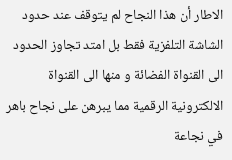الاطار أن هذا النجاح لم يتوقف عند حدود الشاشة التلفزية فقط بل امتد تجاوز الحدود الى القنواة الفضائة و منها الى القنواة الالكترونية الرقمية مما يبرهن على نجاح باهر في نجاعة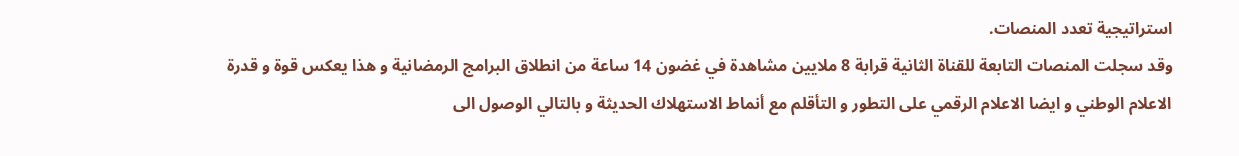استراتيجية تعدد المنصات.
وقد سجلت المنصات التابعة للقناة الثانية قرابة 8 ملايين مشاهدة في غضون 14 ساعة من انطلاق البرامج الرمضانية و هذا يعكس قوة و قدرة الاعلام الوطني و ايضا الاعلام الرقمي على التطور و التأقلم مع أنماط الاستهلاك الحديثة و بالتالي الوصول الى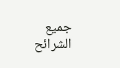جميع الشرائح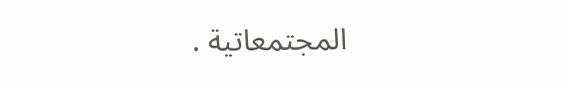المجتمعاتية .